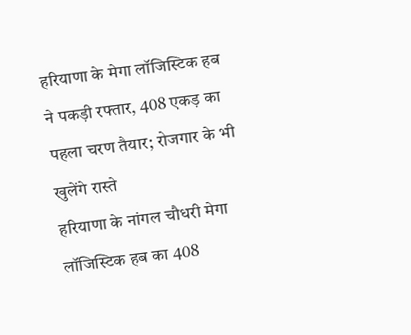हरियाणा के मेगा लॉजिस्टिक हब ने पकड़ी रफ्तार, 408 एकड़ का पहला चरण तैयार; रोजगार के भी खुलेंगे रास्ते
हरियाणा के नांगल चौधरी मेगा लॉजिस्टिक हब का 408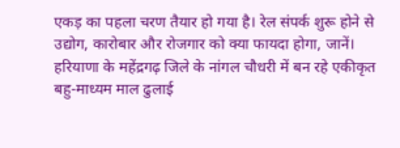एकड़ का पहला चरण तैयार हो गया है। रेल संपर्क शुरू होने से उद्योग, कारोबार और रोजगार को क्या फायदा होगा, जानें।
हरियाणा के महेंद्रगढ़ जिले के नांगल चौधरी में बन रहे एकीकृत बहु-माध्यम माल ढुलाई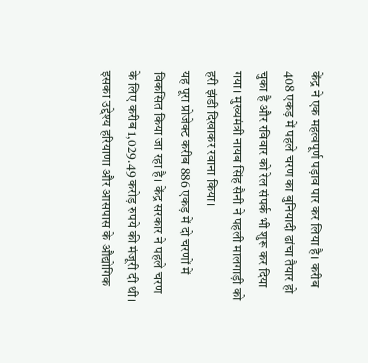केंद्र ने एक महत्वपूर्ण पड़ाव पार कर लिया है। करीब 408 एकड़ में पहले चरण का बुनियादी ढांचा तैयार हो चुका है और रविवार को रेल संपर्क भी शुरू कर दिया गया। मुख्यमंत्री नायब सिंह सैनी ने पहली मालगाड़ी को हरी झंडी दिखाकर रवाना किया।
यह पूरा प्रोजेक्ट करीब 886 एकड़ में दो चरणों में विकसित किया जा रहा है। केंद्र सरकार ने पहले चरण के लिए करीब 1,029.49 करोड़ रुपये की मंजूरी दी थी। इसका उद्देश्य हरियाणा और आसपास के औद्योगिक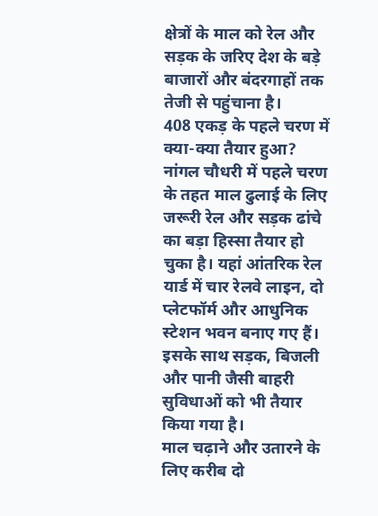क्षेत्रों के माल को रेल और सड़क के जरिए देश के बड़े बाजारों और बंदरगाहों तक तेजी से पहुंचाना है।
408 एकड़ के पहले चरण में क्या-क्या तैयार हुआ?
नांगल चौधरी में पहले चरण के तहत माल ढुलाई के लिए जरूरी रेल और सड़क ढांचे का बड़ा हिस्सा तैयार हो चुका है। यहां आंतरिक रेल यार्ड में चार रेलवे लाइन, दो प्लेटफॉर्म और आधुनिक स्टेशन भवन बनाए गए हैं। इसके साथ सड़क, बिजली और पानी जैसी बाहरी सुविधाओं को भी तैयार किया गया है।
माल चढ़ाने और उतारने के लिए करीब दो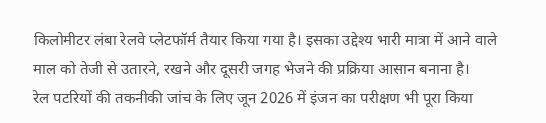किलोमीटर लंबा रेलवे प्लेटफॉर्म तैयार किया गया है। इसका उद्देश्य भारी मात्रा में आने वाले माल को तेजी से उतारने, रखने और दूसरी जगह भेजने की प्रक्रिया आसान बनाना है।
रेल पटरियों की तकनीकी जांच के लिए जून 2026 में इंजन का परीक्षण भी पूरा किया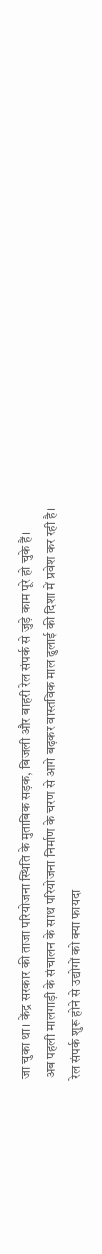जा चुका था। केंद्र सरकार की ताजा परियोजना स्थिति के मुताबिक सड़क, बिजली और बाहरी रेल संपर्क से जुड़े काम पूरे हो चुके हैं।
अब पहली मालगाड़ी के संचालन के साथ परियोजना निर्माण के चरण से आगे बढ़कर वास्तविक माल ढुलाई की दिशा में प्रवेश कर रही है।
रेल संपर्क शुरू होने से उद्योगों को क्या फायदा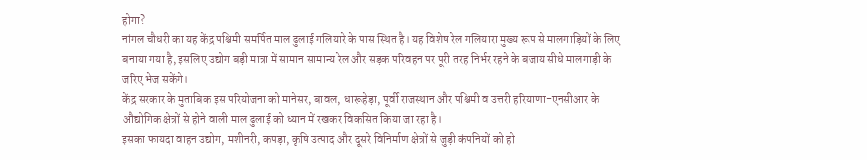होगा?
नांगल चौधरी का यह केंद्र पश्चिमी समर्पित माल ढुलाई गलियारे के पास स्थित है। यह विशेष रेल गलियारा मुख्य रूप से मालगाड़ियों के लिए बनाया गया है, इसलिए उद्योग बड़ी मात्रा में सामान सामान्य रेल और सड़क परिवहन पर पूरी तरह निर्भर रहने के बजाय सीधे मालगाड़ी के जरिए भेज सकेंगे।
केंद्र सरकार के मुताबिक इस परियोजना को मानेसर, बावल, धारूहेड़ा, पूर्वी राजस्थान और पश्चिमी व उत्तरी हरियाणा-एनसीआर के औद्योगिक क्षेत्रों से होने वाली माल ढुलाई को ध्यान में रखकर विकसित किया जा रहा है।
इसका फायदा वाहन उद्योग, मशीनरी, कपड़ा, कृषि उत्पाद और दूसरे विनिर्माण क्षेत्रों से जुड़ी कंपनियों को हो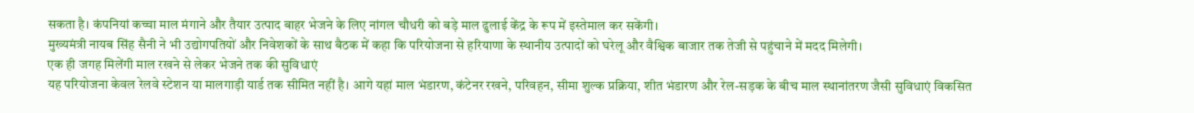सकता है। कंपनियां कच्चा माल मंगाने और तैयार उत्पाद बाहर भेजने के लिए नांगल चौधरी को बड़े माल ढुलाई केंद्र के रूप में इस्तेमाल कर सकेंगी।
मुख्यमंत्री नायब सिंह सैनी ने भी उद्योगपतियों और निवेशकों के साथ बैठक में कहा कि परियोजना से हरियाणा के स्थानीय उत्पादों को घरेलू और वैश्विक बाजार तक तेजी से पहुंचाने में मदद मिलेगी।
एक ही जगह मिलेंगी माल रखने से लेकर भेजने तक की सुविधाएं
यह परियोजना केवल रेलवे स्टेशन या मालगाड़ी यार्ड तक सीमित नहीं है। आगे यहां माल भंडारण, कंटेनर रखने, परिवहन, सीमा शुल्क प्रक्रिया, शीत भंडारण और रेल-सड़क के बीच माल स्थानांतरण जैसी सुविधाएं विकसित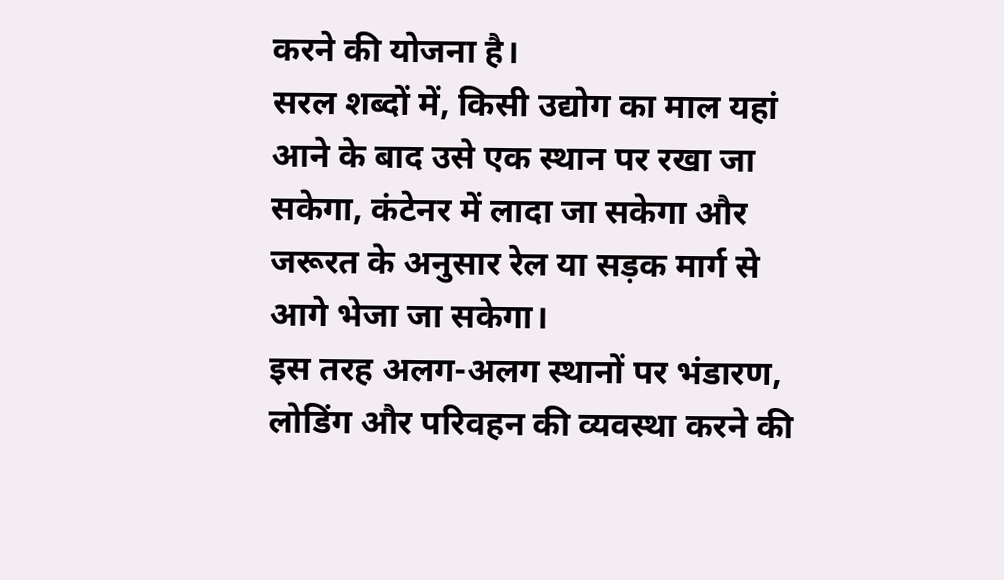करने की योजना है।
सरल शब्दों में, किसी उद्योग का माल यहां आने के बाद उसे एक स्थान पर रखा जा सकेगा, कंटेनर में लादा जा सकेगा और जरूरत के अनुसार रेल या सड़क मार्ग से आगे भेजा जा सकेगा।
इस तरह अलग-अलग स्थानों पर भंडारण, लोडिंग और परिवहन की व्यवस्था करने की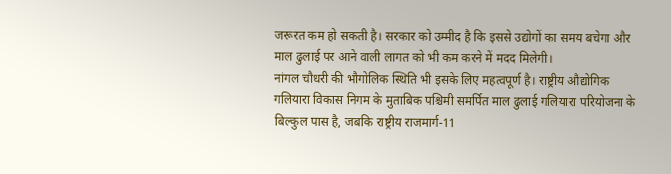जरूरत कम हो सकती है। सरकार को उम्मीद है कि इससे उद्योगों का समय बचेगा और माल ढुलाई पर आने वाली लागत को भी कम करने में मदद मिलेगी।
नांगल चौधरी की भौगोलिक स्थिति भी इसके लिए महत्वपूर्ण है। राष्ट्रीय औद्योगिक गलियारा विकास निगम के मुताबिक पश्चिमी समर्पित माल ढुलाई गलियारा परियोजना के बिल्कुल पास है, जबकि राष्ट्रीय राजमार्ग-11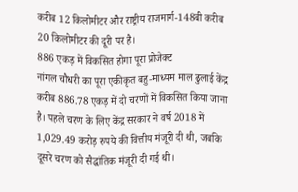करीब 12 किलोमीटर और राष्ट्रीय राजमार्ग-148बी करीब 20 किलोमीटर की दूरी पर है।
886 एकड़ में विकसित होगा पूरा प्रोजेक्ट
नांगल चौधरी का पूरा एकीकृत बहु-माध्यम माल ढुलाई केंद्र करीब 886.78 एकड़ में दो चरणों में विकसित किया जाना है। पहले चरण के लिए केंद्र सरकार ने वर्ष 2018 में 1,029.49 करोड़ रुपये की वित्तीय मंजूरी दी थी, जबकि दूसरे चरण को सैद्धांतिक मंजूरी दी गई थी।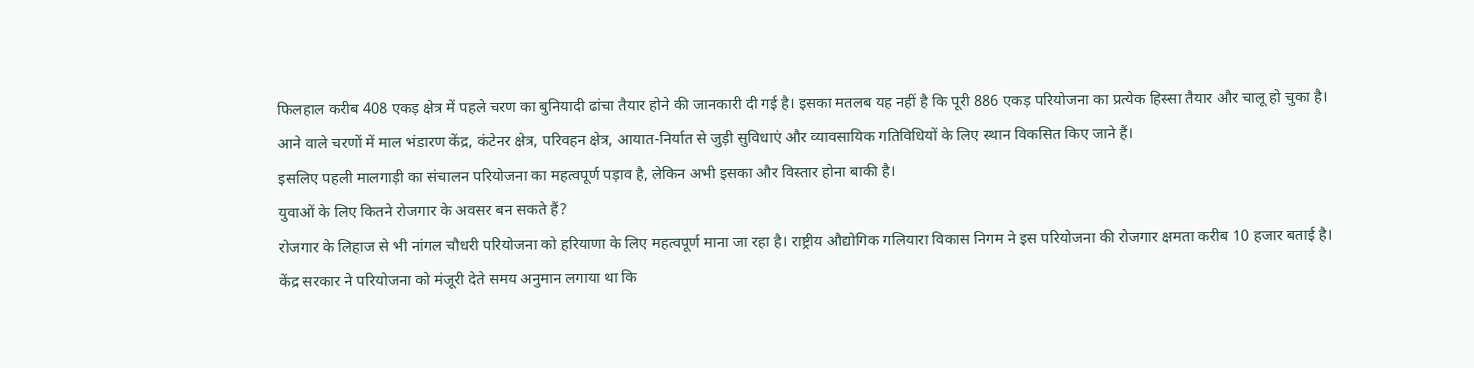फिलहाल करीब 408 एकड़ क्षेत्र में पहले चरण का बुनियादी ढांचा तैयार होने की जानकारी दी गई है। इसका मतलब यह नहीं है कि पूरी 886 एकड़ परियोजना का प्रत्येक हिस्सा तैयार और चालू हो चुका है।
आने वाले चरणों में माल भंडारण केंद्र, कंटेनर क्षेत्र, परिवहन क्षेत्र, आयात-निर्यात से जुड़ी सुविधाएं और व्यावसायिक गतिविधियों के लिए स्थान विकसित किए जाने हैं।
इसलिए पहली मालगाड़ी का संचालन परियोजना का महत्वपूर्ण पड़ाव है, लेकिन अभी इसका और विस्तार होना बाकी है।
युवाओं के लिए कितने रोजगार के अवसर बन सकते हैं?
रोजगार के लिहाज से भी नांगल चौधरी परियोजना को हरियाणा के लिए महत्वपूर्ण माना जा रहा है। राष्ट्रीय औद्योगिक गलियारा विकास निगम ने इस परियोजना की रोजगार क्षमता करीब 10 हजार बताई है।
केंद्र सरकार ने परियोजना को मंजूरी देते समय अनुमान लगाया था कि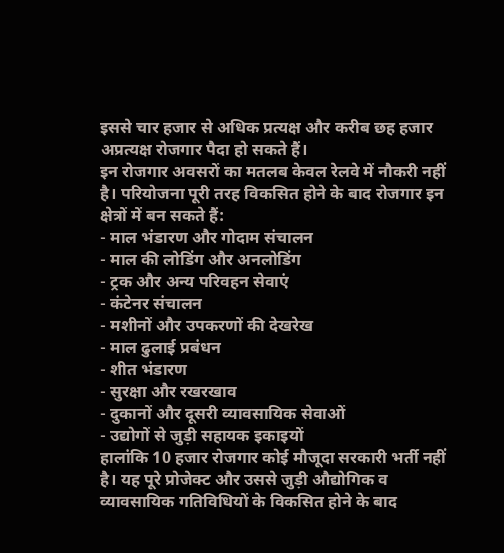इससे चार हजार से अधिक प्रत्यक्ष और करीब छह हजार अप्रत्यक्ष रोजगार पैदा हो सकते हैं।
इन रोजगार अवसरों का मतलब केवल रेलवे में नौकरी नहीं है। परियोजना पूरी तरह विकसित होने के बाद रोजगार इन क्षेत्रों में बन सकते हैं:
- माल भंडारण और गोदाम संचालन
- माल की लोडिंग और अनलोडिंग
- ट्रक और अन्य परिवहन सेवाएं
- कंटेनर संचालन
- मशीनों और उपकरणों की देखरेख
- माल ढुलाई प्रबंधन
- शीत भंडारण
- सुरक्षा और रखरखाव
- दुकानों और दूसरी व्यावसायिक सेवाओं
- उद्योगों से जुड़ी सहायक इकाइयों
हालांकि 10 हजार रोजगार कोई मौजूदा सरकारी भर्ती नहीं है। यह पूरे प्रोजेक्ट और उससे जुड़ी औद्योगिक व व्यावसायिक गतिविधियों के विकसित होने के बाद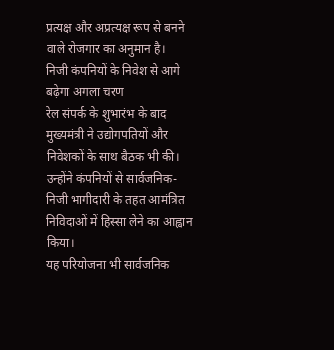प्रत्यक्ष और अप्रत्यक्ष रूप से बनने वाले रोजगार का अनुमान है।
निजी कंपनियों के निवेश से आगे बढ़ेगा अगला चरण
रेल संपर्क के शुभारंभ के बाद मुख्यमंत्री ने उद्योगपतियों और निवेशकों के साथ बैठक भी की। उन्होंने कंपनियों से सार्वजनिक-निजी भागीदारी के तहत आमंत्रित निविदाओं में हिस्सा लेने का आह्वान किया।
यह परियोजना भी सार्वजनिक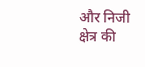और निजी क्षेत्र की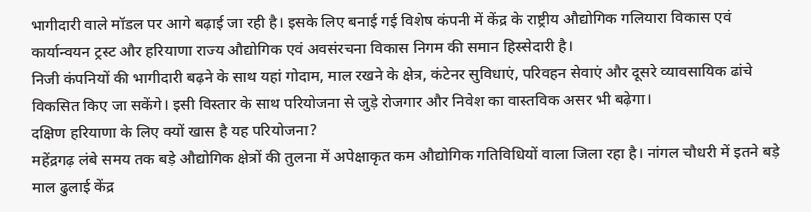भागीदारी वाले मॉडल पर आगे बढ़ाई जा रही है। इसके लिए बनाई गई विशेष कंपनी में केंद्र के राष्ट्रीय औद्योगिक गलियारा विकास एवं कार्यान्वयन ट्रस्ट और हरियाणा राज्य औद्योगिक एवं अवसंरचना विकास निगम की समान हिस्सेदारी है।
निजी कंपनियों की भागीदारी बढ़ने के साथ यहां गोदाम, माल रखने के क्षेत्र, कंटेनर सुविधाएं, परिवहन सेवाएं और दूसरे व्यावसायिक ढांचे विकसित किए जा सकेंगे। इसी विस्तार के साथ परियोजना से जुड़े रोजगार और निवेश का वास्तविक असर भी बढ़ेगा।
दक्षिण हरियाणा के लिए क्यों खास है यह परियोजना?
महेंद्रगढ़ लंबे समय तक बड़े औद्योगिक क्षेत्रों की तुलना में अपेक्षाकृत कम औद्योगिक गतिविधियों वाला जिला रहा है। नांगल चौधरी में इतने बड़े माल ढुलाई केंद्र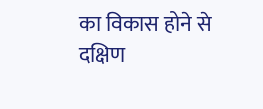का विकास होने से दक्षिण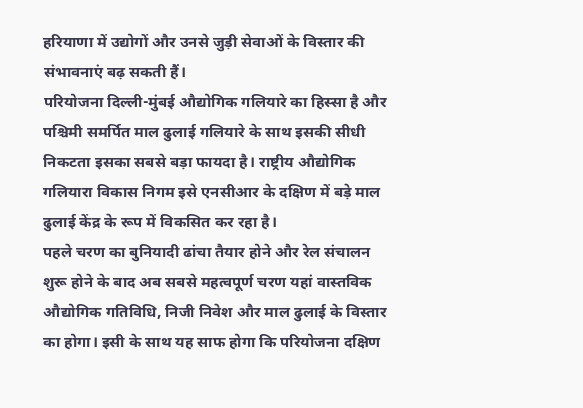हरियाणा में उद्योगों और उनसे जुड़ी सेवाओं के विस्तार की संभावनाएं बढ़ सकती हैं।
परियोजना दिल्ली-मुंबई औद्योगिक गलियारे का हिस्सा है और पश्चिमी समर्पित माल ढुलाई गलियारे के साथ इसकी सीधी निकटता इसका सबसे बड़ा फायदा है। राष्ट्रीय औद्योगिक गलियारा विकास निगम इसे एनसीआर के दक्षिण में बड़े माल ढुलाई केंद्र के रूप में विकसित कर रहा है।
पहले चरण का बुनियादी ढांचा तैयार होने और रेल संचालन शुरू होने के बाद अब सबसे महत्वपूर्ण चरण यहां वास्तविक औद्योगिक गतिविधि, निजी निवेश और माल ढुलाई के विस्तार का होगा। इसी के साथ यह साफ होगा कि परियोजना दक्षिण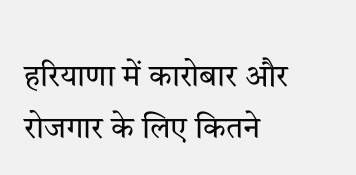हरियाणा में कारोबार और रोजगार के लिए कितने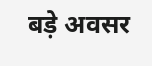बड़े अवसर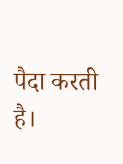पैदा करती है।